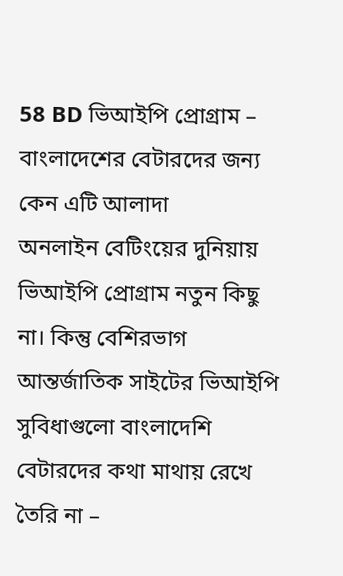58 BD ভিআইপি প্রোগ্রাম – বাংলাদেশের বেটারদের জন্য কেন এটি আলাদা
অনলাইন বেটিংয়ের দুনিয়ায় ভিআইপি প্রোগ্রাম নতুন কিছু না। কিন্তু বেশিরভাগ আন্তর্জাতিক সাইটের ভিআইপি সুবিধাগুলো বাংলাদেশি বেটারদের কথা মাথায় রেখে তৈরি না –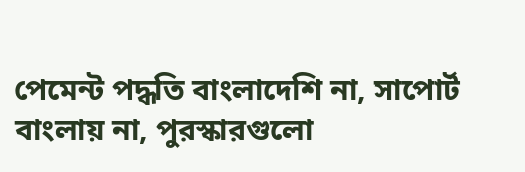পেমেন্ট পদ্ধতি বাংলাদেশি না, সাপোর্ট বাংলায় না, পুরস্কারগুলো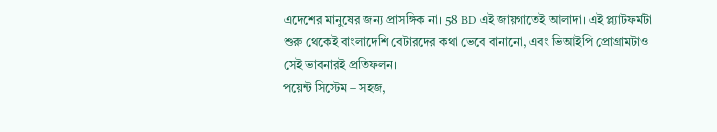এদেশের মানুষের জন্য প্রাসঙ্গিক না। 58 BD এই জায়গাতেই আলাদা। এই প্ল্যাটফর্মটা শুরু থেকেই বাংলাদেশি বেটারদের কথা ভেবে বানানো, এবং ভিআইপি প্রোগ্রামটাও সেই ভাবনারই প্রতিফলন।
পয়েন্ট সিস্টেম – সহজ,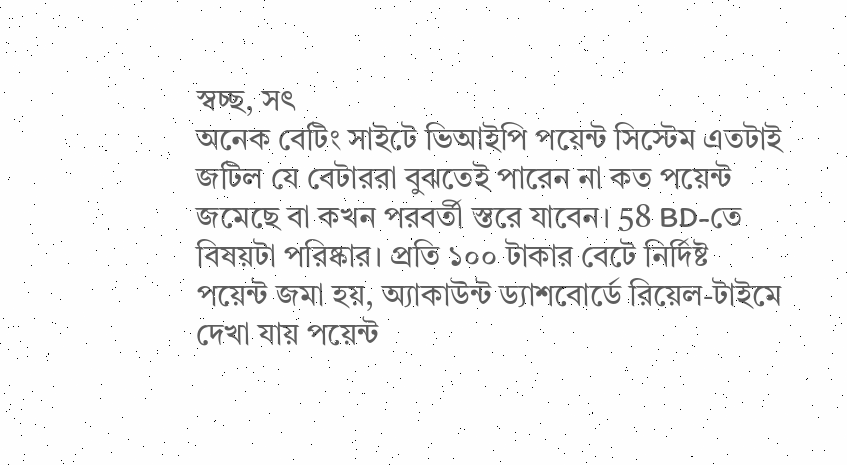স্বচ্ছ, সৎ
অনেক বেটিং সাইটে ভিআইপি পয়েন্ট সিস্টেম এতটাই জটিল যে বেটাররা বুঝতেই পারেন না কত পয়েন্ট জমেছে বা কখন পরবর্তী স্তরে যাবেন। 58 BD-তে বিষয়টা পরিষ্কার। প্রতি ১০০ টাকার বেটে নির্দিষ্ট পয়েন্ট জমা হয়, অ্যাকাউন্ট ড্যাশবোর্ডে রিয়েল-টাইমে দেখা যায় পয়েন্ট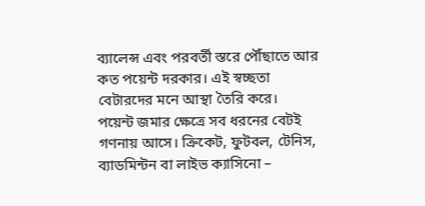ব্যালেন্স এবং পরবর্তী স্তরে পৌঁছাতে আর কত পয়েন্ট দরকার। এই স্বচ্ছতা বেটারদের মনে আস্থা তৈরি করে।
পয়েন্ট জমার ক্ষেত্রে সব ধরনের বেটই গণনায় আসে। ক্রিকেট, ফুটবল, টেনিস, ব্যাডমিন্টন বা লাইভ ক্যাসিনো –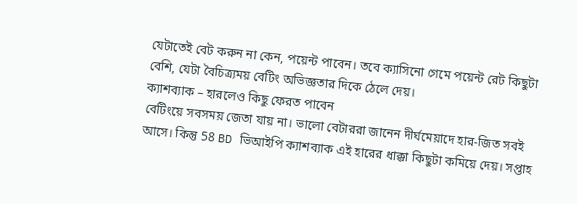যেটাতেই বেট করুন না কেন, পয়েন্ট পাবেন। তবে ক্যাসিনো গেমে পয়েন্ট রেট কিছুটা বেশি, যেটা বৈচিত্র্যময় বেটিং অভিজ্ঞতার দিকে ঠেলে দেয়।
ক্যাশব্যাক – হারলেও কিছু ফেরত পাবেন
বেটিংয়ে সবসময় জেতা যায় না। ভালো বেটাররা জানেন দীর্ঘমেয়াদে হার-জিত সবই আসে। কিন্তু 58 BD ভিআইপি ক্যাশব্যাক এই হারের ধাক্কা কিছুটা কমিয়ে দেয়। সপ্তাহ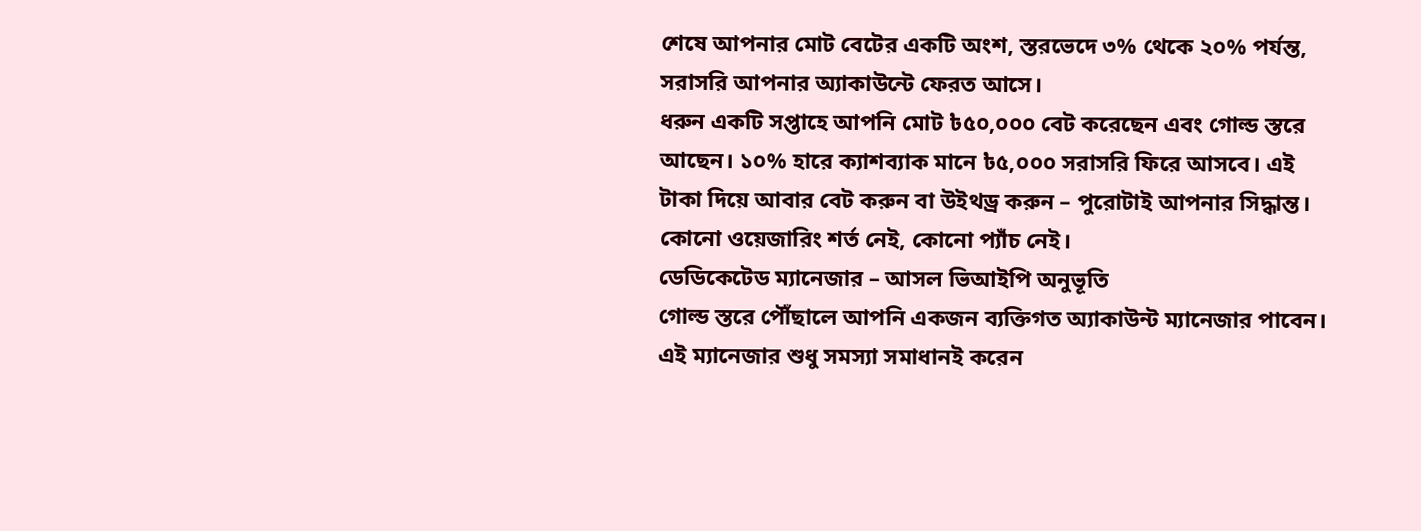শেষে আপনার মোট বেটের একটি অংশ, স্তরভেদে ৩% থেকে ২০% পর্যন্ত, সরাসরি আপনার অ্যাকাউন্টে ফেরত আসে।
ধরুন একটি সপ্তাহে আপনি মোট ৳৫০,০০০ বেট করেছেন এবং গোল্ড স্তরে আছেন। ১০% হারে ক্যাশব্যাক মানে ৳৫,০০০ সরাসরি ফিরে আসবে। এই টাকা দিয়ে আবার বেট করুন বা উইথড্র করুন – পুরোটাই আপনার সিদ্ধান্ত। কোনো ওয়েজারিং শর্ত নেই, কোনো প্যাঁচ নেই।
ডেডিকেটেড ম্যানেজার – আসল ভিআইপি অনুভূতি
গোল্ড স্তরে পৌঁছালে আপনি একজন ব্যক্তিগত অ্যাকাউন্ট ম্যানেজার পাবেন। এই ম্যানেজার শুধু সমস্যা সমাধানই করেন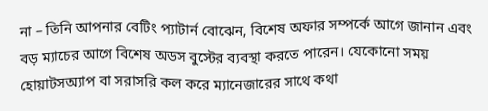না – তিনি আপনার বেটিং প্যাটার্ন বোঝেন, বিশেষ অফার সম্পর্কে আগে জানান এবং বড় ম্যাচের আগে বিশেষ অডস বুস্টের ব্যবস্থা করতে পারেন। যেকোনো সময় হোয়াটসঅ্যাপ বা সরাসরি কল করে ম্যানেজারের সাথে কথা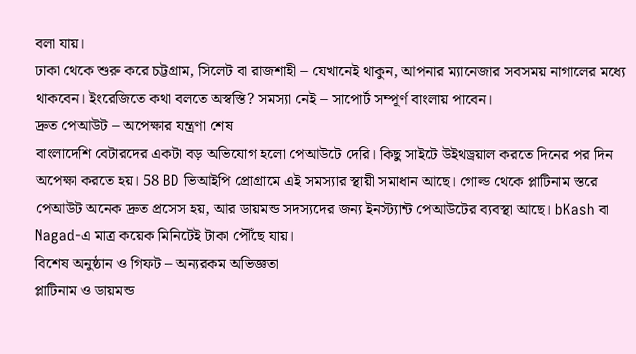বলা যায়।
ঢাকা থেকে শুরু করে চট্টগ্রাম, সিলেট বা রাজশাহী – যেখানেই থাকুন, আপনার ম্যানেজার সবসময় নাগালের মধ্যে থাকবেন। ইংরেজিতে কথা বলতে অস্বস্তি? সমস্যা নেই – সাপোর্ট সম্পূর্ণ বাংলায় পাবেন।
দ্রুত পেআউট – অপেক্ষার যন্ত্রণা শেষ
বাংলাদেশি বেটারদের একটা বড় অভিযোগ হলো পেআউটে দেরি। কিছু সাইটে উইথড্রয়াল করতে দিনের পর দিন অপেক্ষা করতে হয়। 58 BD ভিআইপি প্রোগ্রামে এই সমস্যার স্থায়ী সমাধান আছে। গোল্ড থেকে প্লাটিনাম স্তরে পেআউট অনেক দ্রুত প্রসেস হয়, আর ডায়মন্ড সদস্যদের জন্য ইনস্ট্যান্ট পেআউটের ব্যবস্থা আছে। bKash বা Nagad-এ মাত্র কয়েক মিনিটেই টাকা পৌঁছে যায়।
বিশেষ অনুষ্ঠান ও গিফট – অন্যরকম অভিজ্ঞতা
প্লাটিনাম ও ডায়মন্ড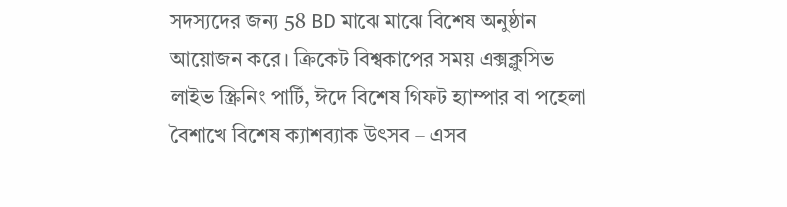সদস্যদের জন্য 58 BD মাঝে মাঝে বিশেষ অনুষ্ঠান আয়োজন করে। ক্রিকেট বিশ্বকাপের সময় এক্সক্লুসিভ লাইভ স্ক্রিনিং পার্টি, ঈদে বিশেষ গিফট হ্যাম্পার বা পহেলা বৈশাখে বিশেষ ক্যাশব্যাক উৎসব – এসব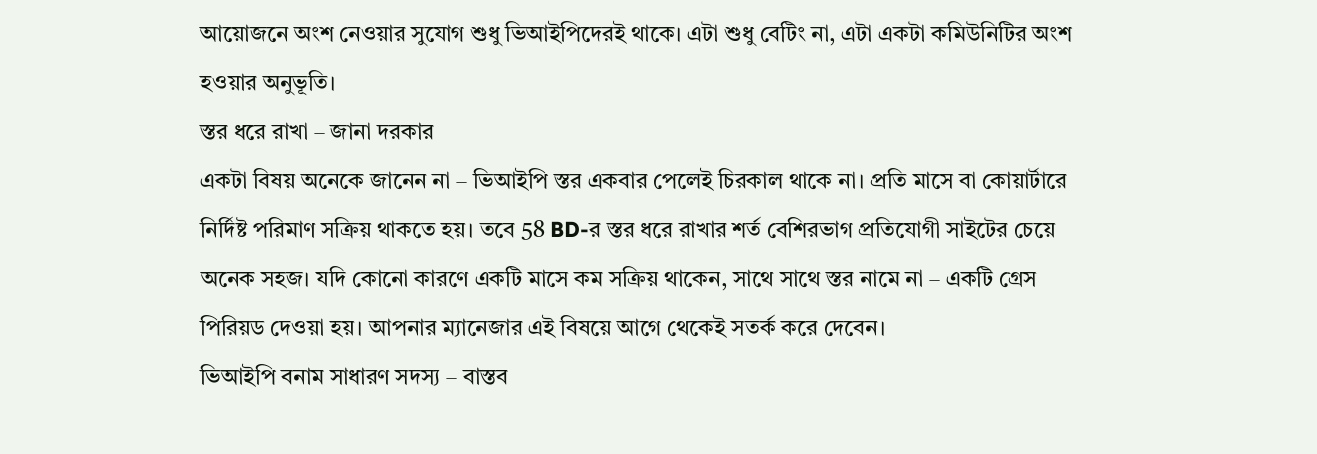আয়োজনে অংশ নেওয়ার সুযোগ শুধু ভিআইপিদেরই থাকে। এটা শুধু বেটিং না, এটা একটা কমিউনিটির অংশ হওয়ার অনুভূতি।
স্তর ধরে রাখা – জানা দরকার
একটা বিষয় অনেকে জানেন না – ভিআইপি স্তর একবার পেলেই চিরকাল থাকে না। প্রতি মাসে বা কোয়ার্টারে নির্দিষ্ট পরিমাণ সক্রিয় থাকতে হয়। তবে 58 BD-র স্তর ধরে রাখার শর্ত বেশিরভাগ প্রতিযোগী সাইটের চেয়ে অনেক সহজ। যদি কোনো কারণে একটি মাসে কম সক্রিয় থাকেন, সাথে সাথে স্তর নামে না – একটি গ্রেস পিরিয়ড দেওয়া হয়। আপনার ম্যানেজার এই বিষয়ে আগে থেকেই সতর্ক করে দেবেন।
ভিআইপি বনাম সাধারণ সদস্য – বাস্তব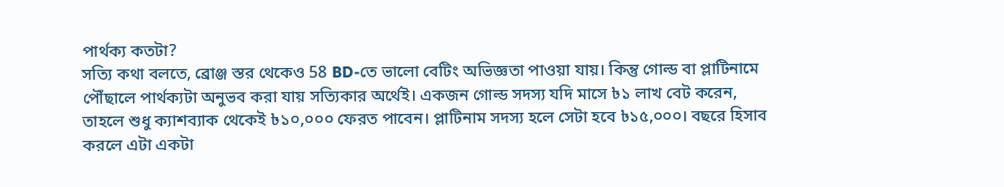পার্থক্য কতটা?
সত্যি কথা বলতে, ব্রোঞ্জ স্তর থেকেও 58 BD-তে ভালো বেটিং অভিজ্ঞতা পাওয়া যায়। কিন্তু গোল্ড বা প্লাটিনামে পৌঁছালে পার্থক্যটা অনুভব করা যায় সত্যিকার অর্থেই। একজন গোল্ড সদস্য যদি মাসে ৳১ লাখ বেট করেন, তাহলে শুধু ক্যাশব্যাক থেকেই ৳১০,০০০ ফেরত পাবেন। প্লাটিনাম সদস্য হলে সেটা হবে ৳১৫,০০০। বছরে হিসাব করলে এটা একটা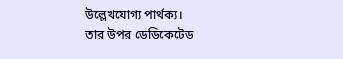উল্লেখযোগ্য পার্থক্য।
তার উপর ডেডিকেটেড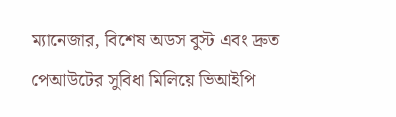ম্যানেজার, বিশেষ অডস বুস্ট এবং দ্রুত পেআউটের সুবিধা মিলিয়ে ভিআইপি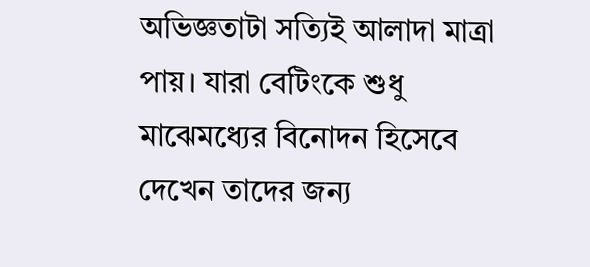অভিজ্ঞতাটা সত্যিই আলাদা মাত্রা পায়। যারা বেটিংকে শুধু মাঝেমধ্যের বিনোদন হিসেবে দেখেন তাদের জন্য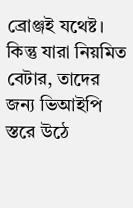ব্রোঞ্জই যথেষ্ট। কিন্তু যারা নিয়মিত বেটার, তাদের জন্য ভিআইপি স্তরে উঠে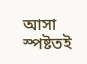আসা স্পষ্টতই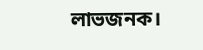লাভজনক।